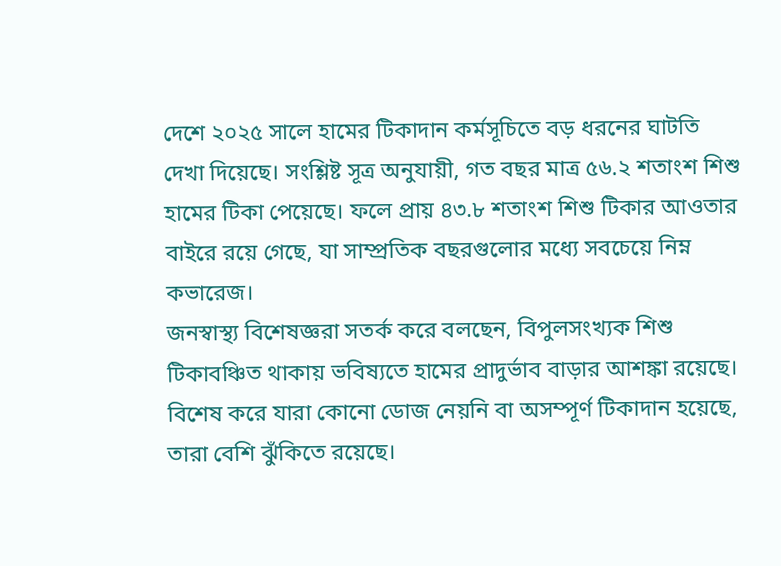দেশে ২০২৫ সালে হামের টিকাদান কর্মসূচিতে বড় ধরনের ঘাটতি দেখা দিয়েছে। সংশ্লিষ্ট সূত্র অনুযায়ী, গত বছর মাত্র ৫৬.২ শতাংশ শিশু হামের টিকা পেয়েছে। ফলে প্রায় ৪৩.৮ শতাংশ শিশু টিকার আওতার বাইরে রয়ে গেছে, যা সাম্প্রতিক বছরগুলোর মধ্যে সবচেয়ে নিম্ন কভারেজ।
জনস্বাস্থ্য বিশেষজ্ঞরা সতর্ক করে বলছেন, বিপুলসংখ্যক শিশু টিকাবঞ্চিত থাকায় ভবিষ্যতে হামের প্রাদুর্ভাব বাড়ার আশঙ্কা রয়েছে। বিশেষ করে যারা কোনো ডোজ নেয়নি বা অসম্পূর্ণ টিকাদান হয়েছে, তারা বেশি ঝুঁকিতে রয়েছে।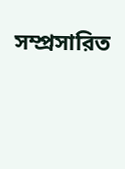সম্প্রসারিত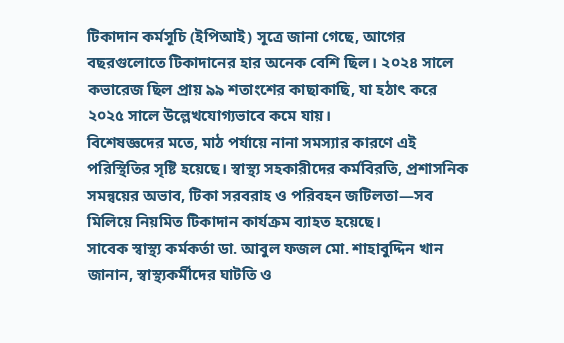টিকাদান কর্মসূচি (ইপিআই) সূত্রে জানা গেছে, আগের বছরগুলোতে টিকাদানের হার অনেক বেশি ছিল। ২০২৪ সালে কভারেজ ছিল প্রায় ৯৯ শতাংশের কাছাকাছি, যা হঠাৎ করে ২০২৫ সালে উল্লেখযোগ্যভাবে কমে যায়।
বিশেষজ্ঞদের মতে, মাঠ পর্যায়ে নানা সমস্যার কারণে এই পরিস্থিতির সৃষ্টি হয়েছে। স্বাস্থ্য সহকারীদের কর্মবিরতি, প্রশাসনিক সমন্বয়ের অভাব, টিকা সরবরাহ ও পরিবহন জটিলতা—সব মিলিয়ে নিয়মিত টিকাদান কার্যক্রম ব্যাহত হয়েছে।
সাবেক স্বাস্থ্য কর্মকর্তা ডা. আবুল ফজল মো. শাহাবুদ্দিন খান জানান, স্বাস্থ্যকর্মীদের ঘাটতি ও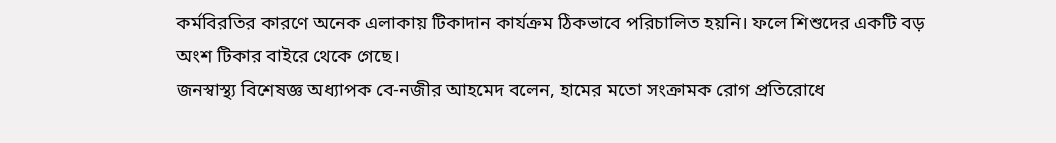কর্মবিরতির কারণে অনেক এলাকায় টিকাদান কার্যক্রম ঠিকভাবে পরিচালিত হয়নি। ফলে শিশুদের একটি বড় অংশ টিকার বাইরে থেকে গেছে।
জনস্বাস্থ্য বিশেষজ্ঞ অধ্যাপক বে-নজীর আহমেদ বলেন, হামের মতো সংক্রামক রোগ প্রতিরোধে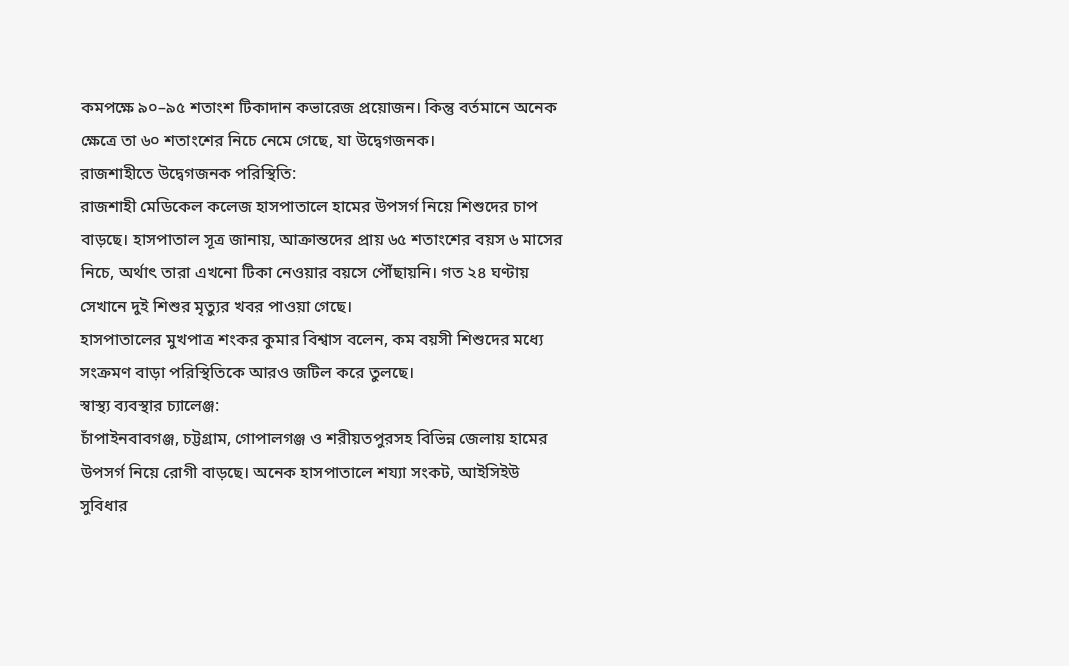কমপক্ষে ৯০–৯৫ শতাংশ টিকাদান কভারেজ প্রয়োজন। কিন্তু বর্তমানে অনেক ক্ষেত্রে তা ৬০ শতাংশের নিচে নেমে গেছে, যা উদ্বেগজনক।
রাজশাহীতে উদ্বেগজনক পরিস্থিতি:
রাজশাহী মেডিকেল কলেজ হাসপাতালে হামের উপসর্গ নিয়ে শিশুদের চাপ বাড়ছে। হাসপাতাল সূত্র জানায়, আক্রান্তদের প্রায় ৬৫ শতাংশের বয়স ৬ মাসের নিচে, অর্থাৎ তারা এখনো টিকা নেওয়ার বয়সে পৌঁছায়নি। গত ২৪ ঘণ্টায় সেখানে দুই শিশুর মৃত্যুর খবর পাওয়া গেছে।
হাসপাতালের মুখপাত্র শংকর কুমার বিশ্বাস বলেন, কম বয়সী শিশুদের মধ্যে সংক্রমণ বাড়া পরিস্থিতিকে আরও জটিল করে তুলছে।
স্বাস্থ্য ব্যবস্থার চ্যালেঞ্জ:
চাঁপাইনবাবগঞ্জ, চট্টগ্রাম, গোপালগঞ্জ ও শরীয়তপুরসহ বিভিন্ন জেলায় হামের উপসর্গ নিয়ে রোগী বাড়ছে। অনেক হাসপাতালে শয্যা সংকট, আইসিইউ সুবিধার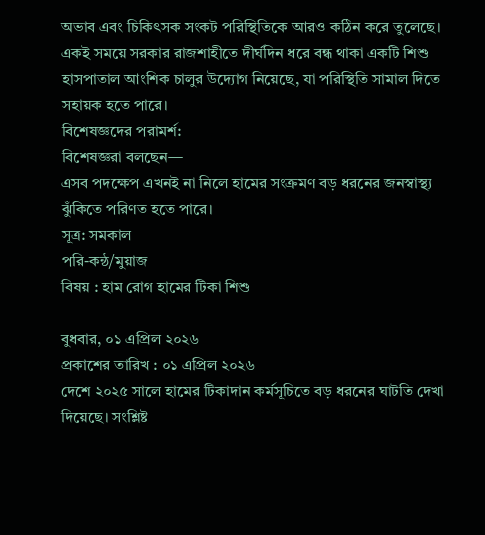অভাব এবং চিকিৎসক সংকট পরিস্থিতিকে আরও কঠিন করে তুলেছে।
একই সময়ে সরকার রাজশাহীতে দীর্ঘদিন ধরে বন্ধ থাকা একটি শিশু হাসপাতাল আংশিক চালুর উদ্যোগ নিয়েছে, যা পরিস্থিতি সামাল দিতে সহায়ক হতে পারে।
বিশেষজ্ঞদের পরামর্শ:
বিশেষজ্ঞরা বলছেন—
এসব পদক্ষেপ এখনই না নিলে হামের সংক্রমণ বড় ধরনের জনস্বাস্থ্য ঝুঁকিতে পরিণত হতে পারে।
সূত্র: সমকাল
পরি-কন্ঠ/মুয়াজ
বিষয় : হাম রোগ হামের টিকা শিশু

বুধবার, ০১ এপ্রিল ২০২৬
প্রকাশের তারিখ : ০১ এপ্রিল ২০২৬
দেশে ২০২৫ সালে হামের টিকাদান কর্মসূচিতে বড় ধরনের ঘাটতি দেখা দিয়েছে। সংশ্লিষ্ট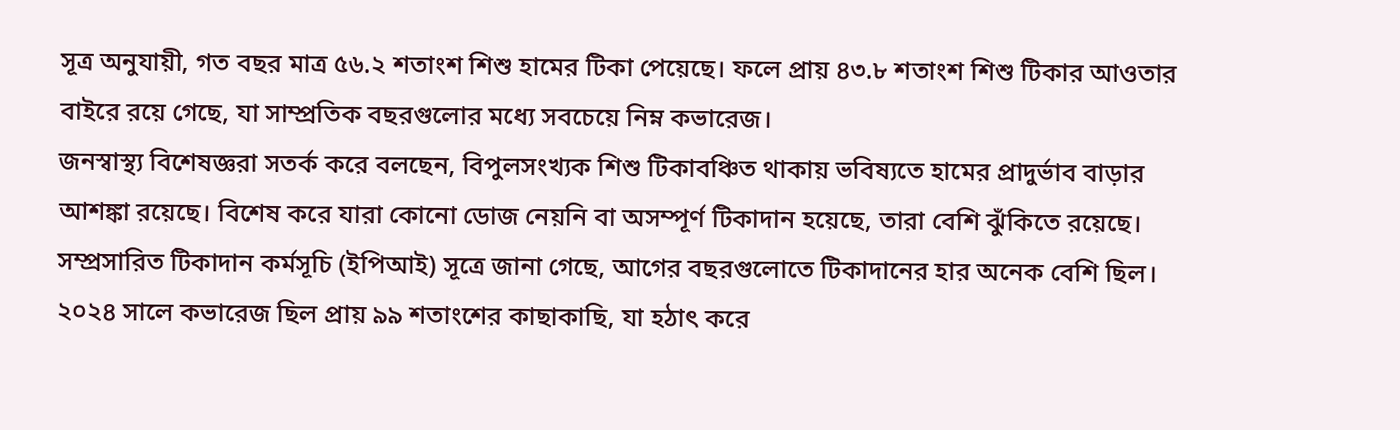সূত্র অনুযায়ী, গত বছর মাত্র ৫৬.২ শতাংশ শিশু হামের টিকা পেয়েছে। ফলে প্রায় ৪৩.৮ শতাংশ শিশু টিকার আওতার বাইরে রয়ে গেছে, যা সাম্প্রতিক বছরগুলোর মধ্যে সবচেয়ে নিম্ন কভারেজ।
জনস্বাস্থ্য বিশেষজ্ঞরা সতর্ক করে বলছেন, বিপুলসংখ্যক শিশু টিকাবঞ্চিত থাকায় ভবিষ্যতে হামের প্রাদুর্ভাব বাড়ার আশঙ্কা রয়েছে। বিশেষ করে যারা কোনো ডোজ নেয়নি বা অসম্পূর্ণ টিকাদান হয়েছে, তারা বেশি ঝুঁকিতে রয়েছে।
সম্প্রসারিত টিকাদান কর্মসূচি (ইপিআই) সূত্রে জানা গেছে, আগের বছরগুলোতে টিকাদানের হার অনেক বেশি ছিল। ২০২৪ সালে কভারেজ ছিল প্রায় ৯৯ শতাংশের কাছাকাছি, যা হঠাৎ করে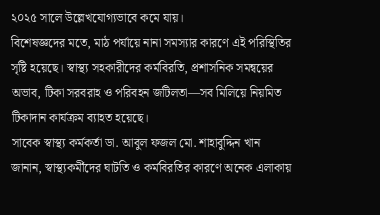২০২৫ সালে উল্লেখযোগ্যভাবে কমে যায়।
বিশেষজ্ঞদের মতে, মাঠ পর্যায়ে নানা সমস্যার কারণে এই পরিস্থিতির সৃষ্টি হয়েছে। স্বাস্থ্য সহকারীদের কর্মবিরতি, প্রশাসনিক সমন্বয়ের অভাব, টিকা সরবরাহ ও পরিবহন জটিলতা—সব মিলিয়ে নিয়মিত টিকাদান কার্যক্রম ব্যাহত হয়েছে।
সাবেক স্বাস্থ্য কর্মকর্তা ডা. আবুল ফজল মো. শাহাবুদ্দিন খান জানান, স্বাস্থ্যকর্মীদের ঘাটতি ও কর্মবিরতির কারণে অনেক এলাকায়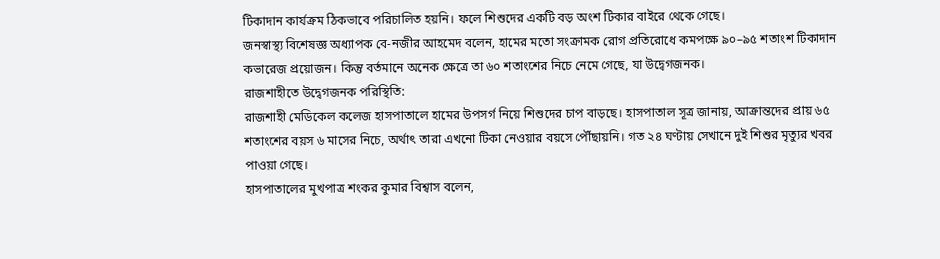টিকাদান কার্যক্রম ঠিকভাবে পরিচালিত হয়নি। ফলে শিশুদের একটি বড় অংশ টিকার বাইরে থেকে গেছে।
জনস্বাস্থ্য বিশেষজ্ঞ অধ্যাপক বে-নজীর আহমেদ বলেন, হামের মতো সংক্রামক রোগ প্রতিরোধে কমপক্ষে ৯০–৯৫ শতাংশ টিকাদান কভারেজ প্রয়োজন। কিন্তু বর্তমানে অনেক ক্ষেত্রে তা ৬০ শতাংশের নিচে নেমে গেছে, যা উদ্বেগজনক।
রাজশাহীতে উদ্বেগজনক পরিস্থিতি:
রাজশাহী মেডিকেল কলেজ হাসপাতালে হামের উপসর্গ নিয়ে শিশুদের চাপ বাড়ছে। হাসপাতাল সূত্র জানায়, আক্রান্তদের প্রায় ৬৫ শতাংশের বয়স ৬ মাসের নিচে, অর্থাৎ তারা এখনো টিকা নেওয়ার বয়সে পৌঁছায়নি। গত ২৪ ঘণ্টায় সেখানে দুই শিশুর মৃত্যুর খবর পাওয়া গেছে।
হাসপাতালের মুখপাত্র শংকর কুমার বিশ্বাস বলেন,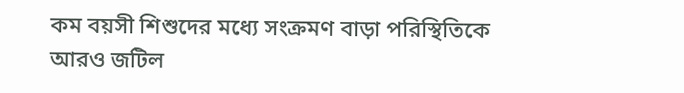কম বয়সী শিশুদের মধ্যে সংক্রমণ বাড়া পরিস্থিতিকে আরও জটিল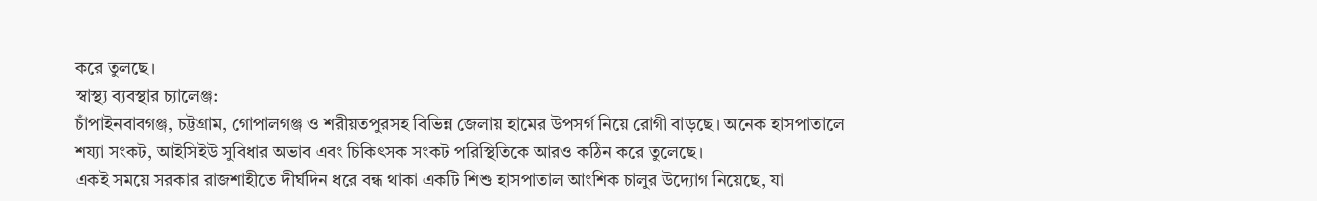করে তুলছে।
স্বাস্থ্য ব্যবস্থার চ্যালেঞ্জ:
চাঁপাইনবাবগঞ্জ, চট্টগ্রাম, গোপালগঞ্জ ও শরীয়তপুরসহ বিভিন্ন জেলায় হামের উপসর্গ নিয়ে রোগী বাড়ছে। অনেক হাসপাতালে শয্যা সংকট, আইসিইউ সুবিধার অভাব এবং চিকিৎসক সংকট পরিস্থিতিকে আরও কঠিন করে তুলেছে।
একই সময়ে সরকার রাজশাহীতে দীর্ঘদিন ধরে বন্ধ থাকা একটি শিশু হাসপাতাল আংশিক চালুর উদ্যোগ নিয়েছে, যা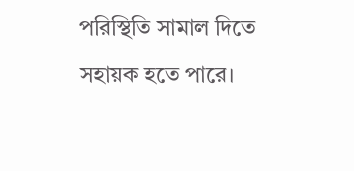পরিস্থিতি সামাল দিতে সহায়ক হতে পারে।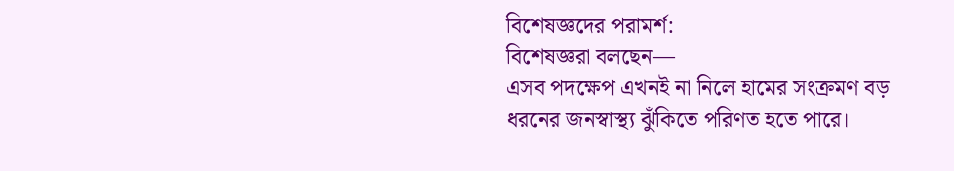বিশেষজ্ঞদের পরামর্শ:
বিশেষজ্ঞরা বলছেন—
এসব পদক্ষেপ এখনই না নিলে হামের সংক্রমণ বড় ধরনের জনস্বাস্থ্য ঝুঁকিতে পরিণত হতে পারে।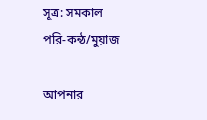সূত্র: সমকাল
পরি-কন্ঠ/মুয়াজ

আপনার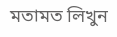মতামত লিখুন